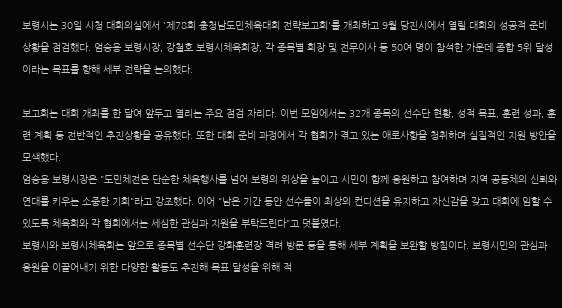보령시는 30일 시청 대회의실에서 '제78회 충청남도민체육대회 전략보고회'를 개최하고 9월 당진시에서 열릴 대회의 성공적 준비 상황을 점검했다. 엄승용 보령시장, 강철호 보령시체육회장, 각 종목별 회장 및 전무이사 등 50여 명이 참석한 가운데 종합 5위 달성이라는 목표를 향해 세부 전략을 논의했다.

보고회는 대회 개최를 한 달여 앞두고 열리는 주요 점검 자리다. 이번 모임에서는 32개 종목의 선수단 현황, 성적 목표, 훈련 성과, 훈련 계획 등 전반적인 추진상황을 공유했다. 또한 대회 준비 과정에서 각 협회가 겪고 있는 애로사항을 청취하며 실질적인 지원 방안을 모색했다.
엄승용 보령시장은 "도민체전은 단순한 체육행사를 넘어 보령의 위상을 높이고 시민이 함께 응원하고 참여하며 지역 공동체의 신뢰와 연대를 키우는 소중한 기회"라고 강조했다. 이어 "남은 기간 동안 선수들이 최상의 컨디션을 유지하고 자신감을 갖고 대회에 임할 수 있도록 체육회와 각 협회에서는 세심한 관심과 지원을 부탁드린다"고 덧붙였다.
보령시와 보령시체육회는 앞으로 종목별 선수단 강화훈련장 격려 방문 등을 통해 세부 계획을 보완할 방침이다. 보령시민의 관심과 응원을 이끌어내기 위한 다양한 활동도 추진해 목표 달성을 위해 적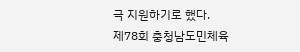극 지원하기로 했다.
제78회 충청남도민체육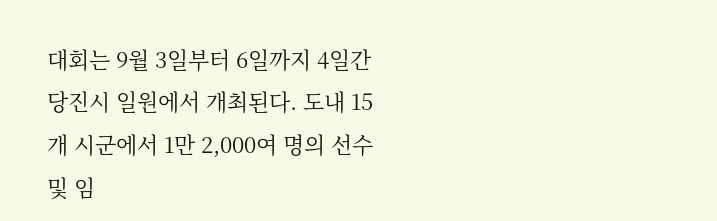대회는 9월 3일부터 6일까지 4일간 당진시 일원에서 개최된다. 도내 15개 시군에서 1만 2,000여 명의 선수 및 임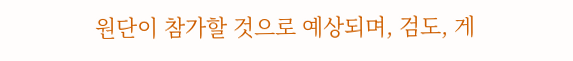원단이 참가할 것으로 예상되며, 검도, 게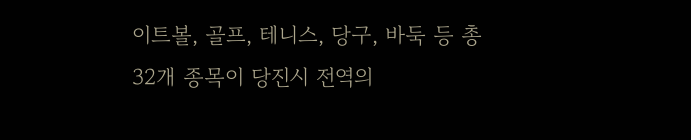이트볼, 골프, 테니스, 당구, 바둑 등 총 32개 종목이 당진시 전역의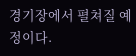경기장에서 펼쳐질 예정이다.